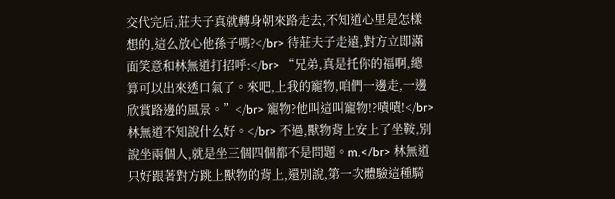交代完后,莊夫子真就轉身朝來路走去,不知道心里是怎樣想的,這么放心他孫子嗎?</br> 待莊夫子走遠,對方立即滿面笑意和林無道打招呼:</br> “兄弟,真是托你的福啊,總算可以出來透口氣了。來吧,上我的寵物,咱們一邊走,一邊欣賞路邊的風景。”</br> 寵物?他叫這叫寵物!?嘖嘖!</br> 林無道不知說什么好。</br> 不過,獸物背上安上了坐鞍,別說坐兩個人,就是坐三個四個都不是問題。m.</br> 林無道只好跟著對方跳上獸物的背上,還別說,第一次體驗這種騎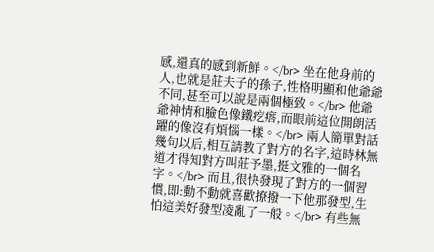感,還真的感到新鮮。</br> 坐在他身前的人,也就是莊夫子的孫子,性格明顯和他爺爺不同,甚至可以說是兩個極致。</br> 他爺爺神情和臉色像鐵疙瘩,而眼前這位開朗活躍的像沒有煩惱一樣。</br> 兩人簡單對話幾句以后,相互請教了對方的名字,這時林無道才得知對方叫莊予墨,挺文雅的一個名字。</br> 而且,很快發現了對方的一個習慣,即:動不動就喜歡撩撥一下他那發型,生怕這美好發型凌亂了一般。</br> 有些無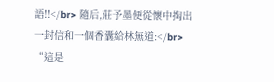語!!</br> 隨后,莊予墨便從懷中掏出一封信和一個香囊給林無道:</br> “這是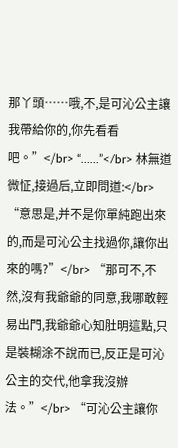那丫頭……哦,不,是可沁公主讓我帶給你的,你先看看吧。”</br> “……”</br> 林無道微怔,接過后,立即問道:</br> “意思是,并不是你單純跑出來的,而是可沁公主找過你,讓你出來的嗎?”</br> “那可不,不然,沒有我爺爺的同意,我哪敢輕易出門,我爺爺心知肚明這點,只是裝糊涂不說而已,反正是可沁公主的交代,他拿我沒辦法。”</br> “可沁公主讓你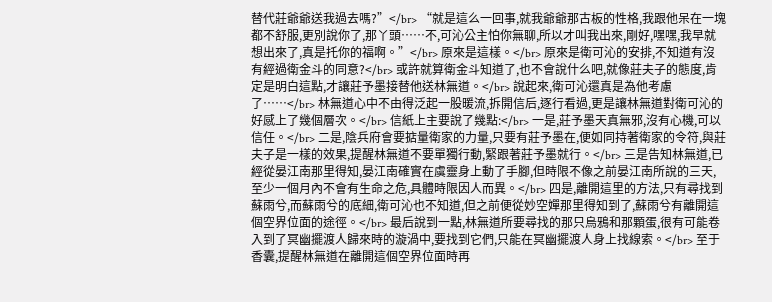替代莊爺爺送我過去嗎?”</br> “就是這么一回事,就我爺爺那古板的性格,我跟他呆在一塊都不舒服,更別說你了,那丫頭……不,可沁公主怕你無聊,所以才叫我出來,剛好,嘿嘿,我早就想出來了,真是托你的福啊。”</br> 原來是這樣。</br> 原來是衛可沁的安排,不知道有沒有經過衛金斗的同意?</br> 或許就算衛金斗知道了,也不會說什么吧,就像莊夫子的態度,肯定是明白這點,才讓莊予墨接替他送林無道。</br> 說起來,衛可沁還真是為他考慮了……</br> 林無道心中不由得泛起一股暖流,拆開信后,逐行看過,更是讓林無道對衛可沁的好感上了幾個層次。</br> 信紙上主要說了幾點:</br> 一是,莊予墨天真無邪,沒有心機,可以信任。</br> 二是,陰兵府會要掂量衛家的力量,只要有莊予墨在,便如同持著衛家的令符,與莊夫子是一樣的效果,提醒林無道不要單獨行動,緊跟著莊予墨就行。</br> 三是告知林無道,已經從晏江南那里得知,晏江南確實在虞靈身上動了手腳,但時限不像之前晏江南所說的三天,至少一個月內不會有生命之危,具體時限因人而異。</br> 四是,離開這里的方法,只有尋找到蘇雨兮,而蘇雨兮的底細,衛可沁也不知道,但之前便從妙空嬋那里得知到了,蘇雨兮有離開這個空界位面的途徑。</br> 最后說到一點,林無道所要尋找的那只烏鴉和那顆蛋,很有可能卷入到了冥幽擺渡人歸來時的漩渦中,要找到它們,只能在冥幽擺渡人身上找線索。</br> 至于香囊,提醒林無道在離開這個空界位面時再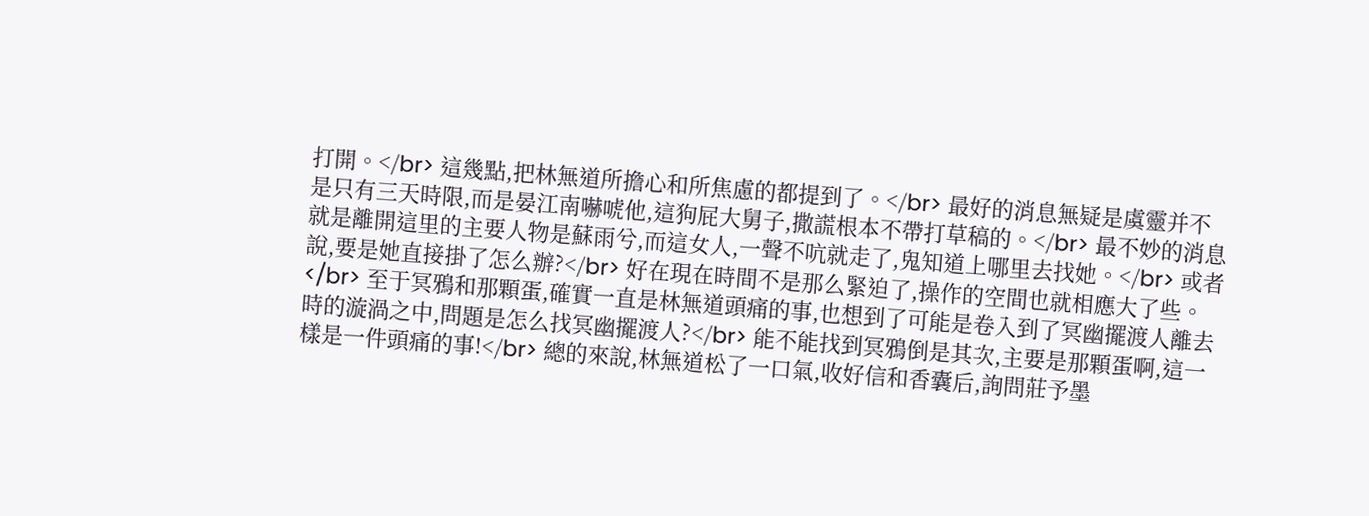打開。</br> 這幾點,把林無道所擔心和所焦慮的都提到了。</br> 最好的消息無疑是虞靈并不是只有三天時限,而是晏江南嚇唬他,這狗屁大舅子,撒謊根本不帶打草稿的。</br> 最不妙的消息就是離開這里的主要人物是蘇雨兮,而這女人,一聲不吭就走了,鬼知道上哪里去找她。</br> 或者說,要是她直接掛了怎么辦?</br> 好在現在時間不是那么緊迫了,操作的空間也就相應大了些。</br> 至于冥鴉和那顆蛋,確實一直是林無道頭痛的事,也想到了可能是卷入到了冥幽擺渡人離去時的漩渦之中,問題是怎么找冥幽擺渡人?</br> 能不能找到冥鴉倒是其次,主要是那顆蛋啊,這一樣是一件頭痛的事!</br> 總的來說,林無道松了一口氣,收好信和香囊后,詢問莊予墨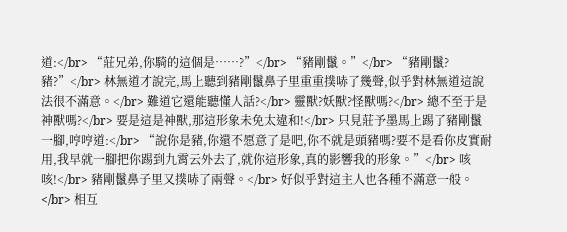道:</br> “莊兄弟,你騎的這個是……?”</br> “豬剛鬣。”</br> “豬剛鬣?豬?”</br> 林無道才說完,馬上聽到豬剛鬣鼻子里重重撲哧了幾聲,似乎對林無道這說法很不滿意。</br> 難道它還能聽懂人話?</br> 靈獸?妖獸?怪獸嗎?</br> 總不至于是神獸嗎?</br> 要是這是神獸,那這形象未免太違和!</br> 只見莊予墨馬上踢了豬剛鬣一腳,哼哼道:</br> “說你是豬,你還不愿意了是吧,你不就是頭豬嗎?要不是看你皮實耐用,我早就一腳把你踢到九霄云外去了,就你這形象,真的影響我的形象。”</br> 咳咳!</br> 豬剛鬣鼻子里又撲哧了兩聲。</br> 好似乎對這主人也各種不滿意一般。</br> 相互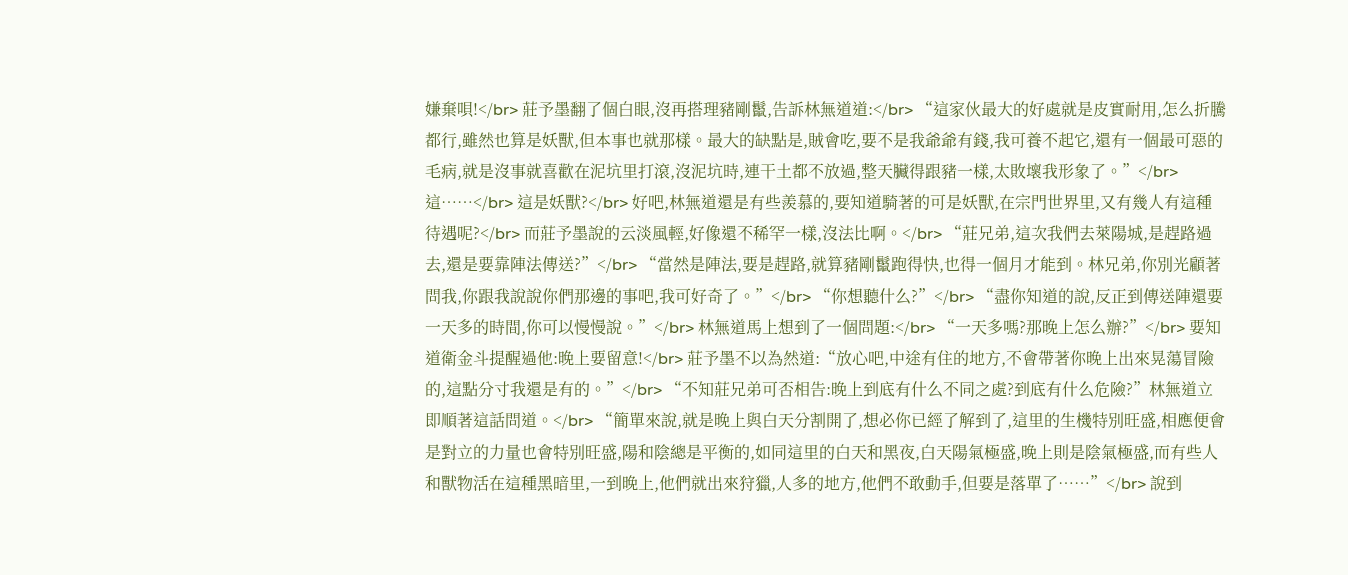嫌棄唄!</br> 莊予墨翻了個白眼,沒再搭理豬剛鬣,告訴林無道道:</br> “這家伙最大的好處就是皮實耐用,怎么折騰都行,雖然也算是妖獸,但本事也就那樣。最大的缺點是,賊會吃,要不是我爺爺有錢,我可養不起它,還有一個最可惡的毛病,就是沒事就喜歡在泥坑里打滾,沒泥坑時,連干土都不放過,整天臟得跟豬一樣,太敗壞我形象了。”</br> 這……</br> 這是妖獸?</br> 好吧,林無道還是有些羨慕的,要知道騎著的可是妖獸,在宗門世界里,又有幾人有這種待遇呢?</br> 而莊予墨說的云淡風輕,好像還不稀罕一樣,沒法比啊。</br> “莊兄弟,這次我們去萊陽城,是趕路過去,還是要靠陣法傳送?”</br> “當然是陣法,要是趕路,就算豬剛鬣跑得快,也得一個月才能到。林兄弟,你別光顧著問我,你跟我說說你們那邊的事吧,我可好奇了。”</br> “你想聽什么?”</br> “盡你知道的說,反正到傳送陣還要一天多的時間,你可以慢慢說。”</br> 林無道馬上想到了一個問題:</br> “一天多嗎?那晚上怎么辦?”</br> 要知道衛金斗提醒過他:晚上要留意!</br> 莊予墨不以為然道:“放心吧,中途有住的地方,不會帶著你晚上出來晃蕩冒險的,這點分寸我還是有的。”</br> “不知莊兄弟可否相告:晚上到底有什么不同之處?到底有什么危險?”林無道立即順著這話問道。</br> “簡單來說,就是晚上與白天分割開了,想必你已經了解到了,這里的生機特別旺盛,相應便會是對立的力量也會特別旺盛,陽和陰總是平衡的,如同這里的白天和黑夜,白天陽氣極盛,晚上則是陰氣極盛,而有些人和獸物活在這種黑暗里,一到晚上,他們就出來狩獵,人多的地方,他們不敢動手,但要是落單了……”</br> 說到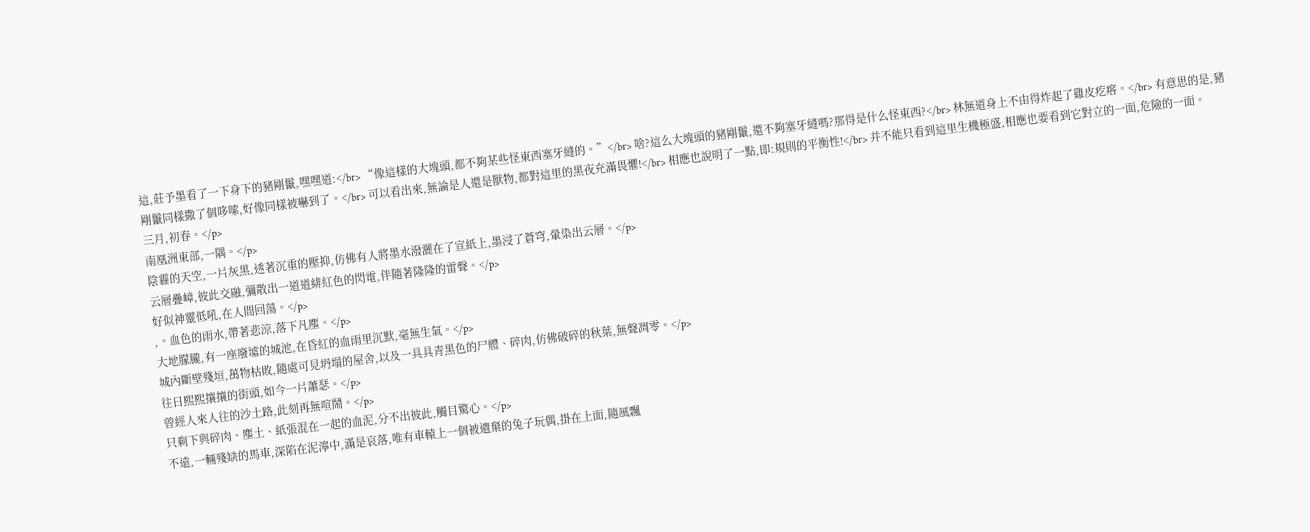這,莊予墨看了一下身下的豬剛鬣,嘿嘿道:</br> “像這樣的大塊頭,都不夠某些怪東西塞牙縫的。”</br> 啥?這么大塊頭的豬剛鬣,還不夠塞牙縫嗎?那得是什么怪東西?</br> 林無道身上不由得炸起了雞皮疙瘩。</br> 有意思的是,豬剛鬣同樣撒了個哆嗦,好像同樣被嚇到了。</br> 可以看出來,無論是人還是獸物,都對這里的黑夜充滿畏懼!</br> 相應也說明了一點,即:規則的平衡性!</br> 并不能只看到這里生機極盛,相應也要看到它對立的一面,危險的一面。
三月,初春。</p>
南凰洲東部,一隅。</p>
陰霾的天空,一片灰黑,透著沉重的壓抑,仿佛有人將墨水潑灑在了宣紙上,墨浸了蒼穹,暈染出云層。</p>
云層疊嶂,彼此交融,彌散出一道道緋紅色的閃電,伴隨著隆隆的雷聲。</p>
好似神靈低吼,在人間回蕩。</p>
,。血色的雨水,帶著悲涼,落下凡塵。</p>
大地朦朧,有一座廢墟的城池,在昏紅的血雨里沉默,毫無生氣。</p>
城內斷壁殘垣,萬物枯敗,隨處可見坍塌的屋舍,以及一具具青黑色的尸體、碎肉,仿佛破碎的秋葉,無聲凋零。</p>
往日熙熙攘攘的街頭,如今一片蕭瑟。</p>
曾經人來人往的沙土路,此刻再無喧鬧。</p>
只剩下與碎肉、塵土、紙張混在一起的血泥,分不出彼此,觸目驚心。</p>
不遠,一輛殘缺的馬車,深陷在泥濘中,滿是哀落,唯有車轅上一個被遺棄的兔子玩偶,掛在上面,隨風飄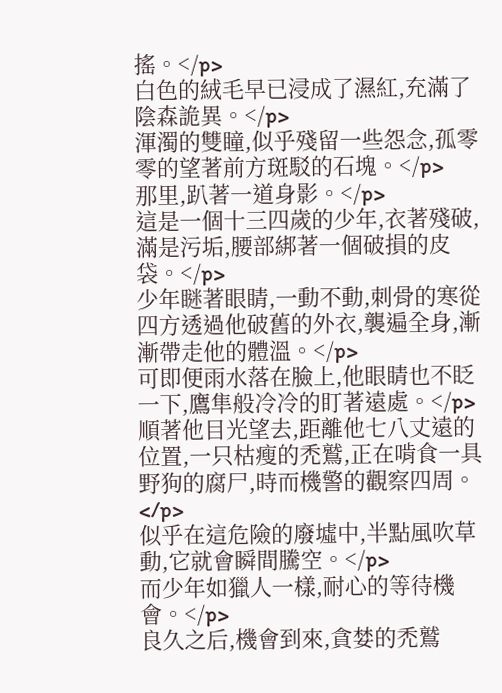搖。</p>
白色的絨毛早已浸成了濕紅,充滿了陰森詭異。</p>
渾濁的雙瞳,似乎殘留一些怨念,孤零零的望著前方斑駁的石塊。</p>
那里,趴著一道身影。</p>
這是一個十三四歲的少年,衣著殘破,滿是污垢,腰部綁著一個破損的皮袋。</p>
少年瞇著眼睛,一動不動,刺骨的寒從四方透過他破舊的外衣,襲遍全身,漸漸帶走他的體溫。</p>
可即便雨水落在臉上,他眼睛也不眨一下,鷹隼般冷冷的盯著遠處。</p>
順著他目光望去,距離他七八丈遠的位置,一只枯瘦的禿鷲,正在啃食一具野狗的腐尸,時而機警的觀察四周。</p>
似乎在這危險的廢墟中,半點風吹草動,它就會瞬間騰空。</p>
而少年如獵人一樣,耐心的等待機會。</p>
良久之后,機會到來,貪婪的禿鷲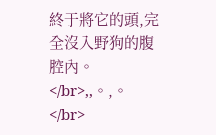終于將它的頭,完全沒入野狗的腹腔內。</br>,,。,。</br>